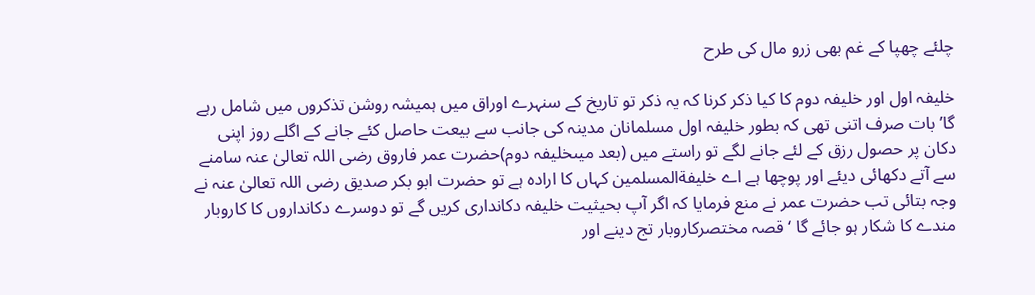چلئے چھپا کے غم بھی زرو مال کی طرح

خلیفہ اول اور خلیفہ دوم کا کیا ذکر کرنا کہ یہ ذکر تو تاریخ کے سنہرے اوراق میں ہمیشہ روشن تذکروں میں شامل رہے گا’ بات صرف اتنی تھی کہ بطور خلیفہ اول مسلمانان مدینہ کی جانب سے بیعت حاصل کئے جانے کے اگلے روز اپنی دکان پر حصول رزق کے لئے جانے لگے تو راستے میں (بعد میںخلیفہ دوم)حضرت عمر فاروق رضی اللہ تعالیٰ عنہ سامنے سے آتے دکھائی دیئے اور پوچھا ہے اے خلیفةالمسلمین کہاں کا ارادہ ہے تو حضرت ابو بکر صدیق رضی اللہ تعالیٰ عنہ نے وجہ بتائی تب حضرت عمر نے منع فرمایا کہ اگر آپ بحیثیت خلیفہ دکانداری کریں گے تو دوسرے دکانداروں کا کاروبار مندے کا شکار ہو جائے گا ‘ قصہ مختصرکاروبار تج دینے اور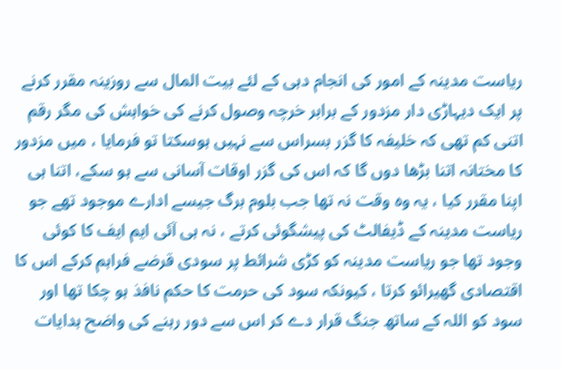ریاست مدینہ کے امور کی انجام دہی کے لئے بیت المال سے روزینہ مقرر کرنے پر ایک دیہاڑی دار مزدور کے برابر خرچہ وصول کرنے کی خواہش کی مگر رقم اتنی کم تھی کہ خلیفہ کا گزر بسراس سے نہیں ہوسکتا تو فرمایا ، میں مزدور کا مختانہ اتنا بڑھا دوں گا کہ اس کی گزر اوقات آسانی سے ہو سکے، اتنا ہی اپنا مقرر کیا ، یہ وہ وقت نہ تھا جب بلوم برگ جیسے ادارے موجود تھے جو ریاست مدینہ کے ڈیفالٹ کی پیشگوئی کرتے ، نہ ہی آئی ایم ایف کا کوئی وجود تھا جو ریاست مدینہ کو کڑی شرائط پر سودی قرضے فراہم کرکے اس کا اقتصادی گھیرائو کرتا ، کیونکہ سود کی حرمت کا حکم نافذ ہو چکا تھا اور سود کو اللہ کے ساتھ جنگ قرار دے کر اس سے دور رہنے کی واضح ہدایات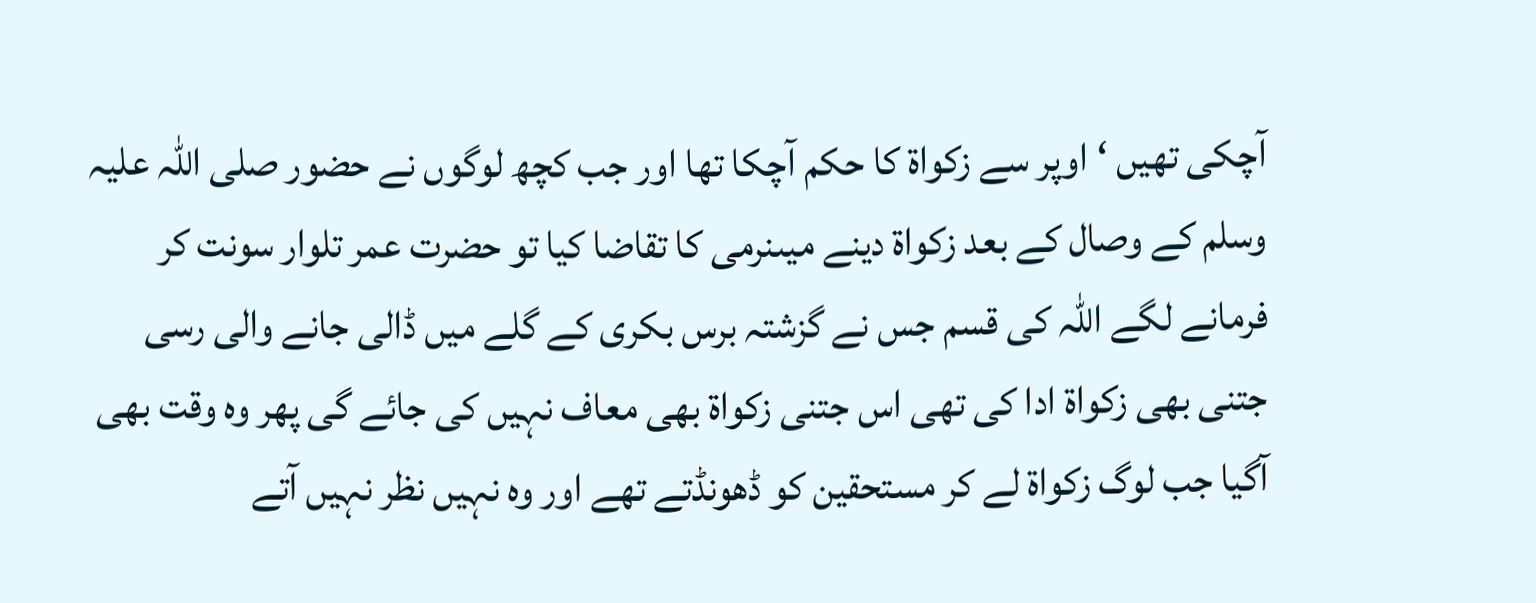آچکی تھیں ‘اوپر سے زکواة کا حکم آچکا تھا اور جب کچھ لوگوں نے حضور صلی اللہ علیہ وسلم کے وصال کے بعد زکواة دینے میںنرمی کا تقاضا کیا تو حضرت عمر تلوار سونت کر فرمانے لگے اللہ کی قسم جس نے گزشتہ برس بکری کے گلے میں ڈالی جانے والی رسی جتنی بھی زکواة ادا کی تھی اس جتنی زکواة بھی معاف نہیں کی جائے گی پھر وہ وقت بھی آگیا جب لوگ زکواة لے کر مستحقین کو ڈھونڈتے تھے اور وہ نہیں نظر نہیں آتے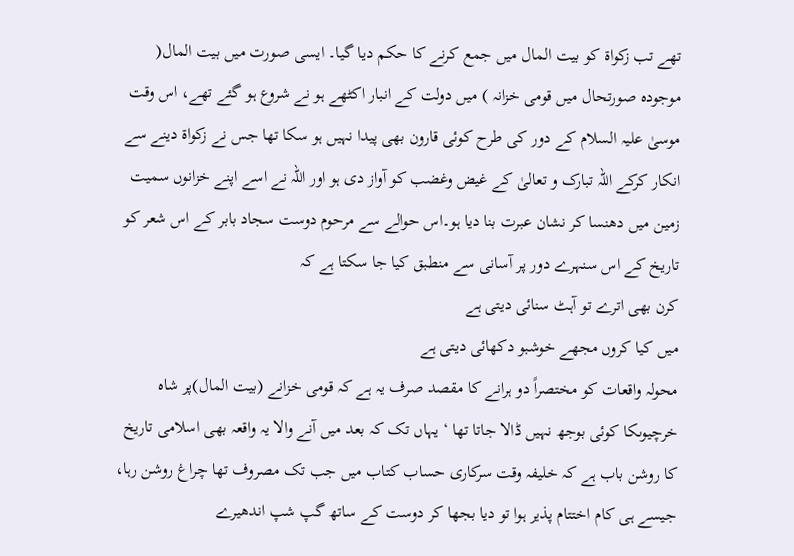تھے تب زکواة کو بیت المال میں جمع کرنے کا حکم دیا گیا۔ ایسی صورت میں بیت المال( موجودہ صورتحال میں قومی خزانہ ) میں دولت کے انبار اکٹھے ہو نے شروع ہو گئے تھے، اس وقت موسیٰ علیہ السلام کے دور کی طرح کوئی قارون بھی پیدا نہیں ہو سکا تھا جس نے زکواة دینے سے انکار کرکے اللہ تبارک و تعالیٰ کے غیض وغضب کو آواز دی ہو اور اللہ نے اسے اپنے خزانوں سمیت زمین میں دھنسا کر نشان عبرت بنا دیا ہو۔اس حوالے سے مرحوم دوست سجاد بابر کے اس شعر کو تاریخ کے اس سنہرے دور پر آسانی سے منطبق کیا جا سکتا ہے کہ
کرن بھی اترے تو آہٹ سنائی دیتی ہے
میں کیا کروں مجھے خوشبو دکھائی دیتی ہے
محولہ واقعات کو مختصراً دو ہرانے کا مقصد صرف یہ ہے کہ قومی خزانے (بیت المال)پر شاہ خرچیوںکا کوئی بوجھ نہیں ڈالا جاتا تھا ‘ یہاں تک کہ بعد میں آنے والا یہ واقعہ بھی اسلامی تاریخ کا روشن باب ہے کہ خلیفہ وقت سرکاری حساب کتاب میں جب تک مصروف تھا چراغ روشن رہا، جیسے ہی کام اختتام پذیر ہوا تو دیا بجھا کر دوست کے ساتھ گپ شپ اندھیرے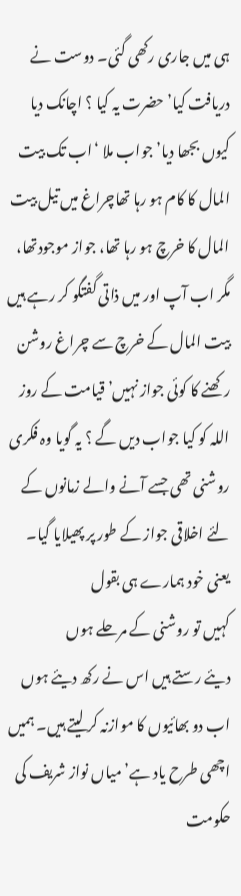ہی میں جاری رکھی گئی۔ دوست نے دریافت کیا’ حضرت یہ کیا ؟ اچانک دیا کیوں بجھا دیا’ جواب ملا ‘اب تک بیت المال کا کام ہو رہا تھاچراغ میں تیل بیت المال کا خرچ ہو رہا تھا، جواز موجودتھا، مگر اب آپ اور میں ذاتی گفتگو کر رہے ہیں بیت المال کے خرچ سے چراغ روشن رکھنے کا کوئی جواز نہیں’ قیامت کے روز اللہ کو کیا جواب دیں گے ؟ یہ گویا وہ فکری روشنی تھی جسے آنے والے زمانوں کے لئے اخلاقی جواز کے طور پر پھیلایا گیا۔ یعنی خود ہمارے ہی بقول
کہیں تو روشنی کے مرحلے ہوں
دیئے رستے ہیں اس نے رکھ دیئے ہوں
اب دو بھائیوں کا موازنہ کر لیتے ہیں۔ ہمیں اچھی طرح یاد ہے’ میاں نواز شریف کی حکومت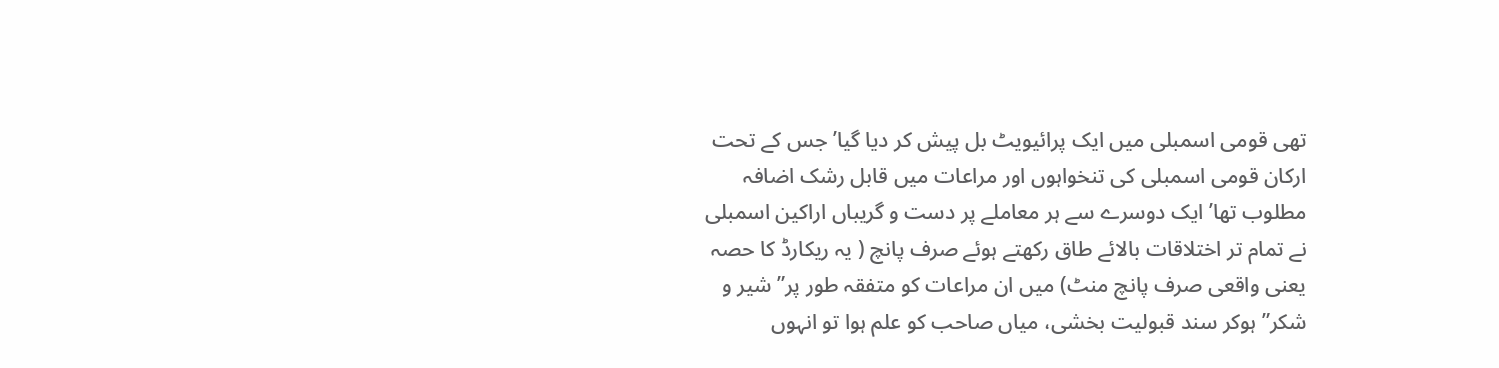تھی قومی اسمبلی میں ایک پرائیویٹ بل پیش کر دیا گیا’ جس کے تحت ارکان قومی اسمبلی کی تنخواہوں اور مراعات میں قابل رشک اضافہ مطلوب تھا’ ایک دوسرے سے ہر معاملے پر دست و گریباں اراکین اسمبلی نے تمام تر اختلاقات بالائے طاق رکھتے ہوئے صرف پانچ ( یہ ریکارڈ کا حصہ یعنی واقعی صرف پانچ منٹ) میں ان مراعات کو متفقہ طور پر” شیر و شکر” ہوکر سند قبولیت بخشی، میاں صاحب کو علم ہوا تو انہوں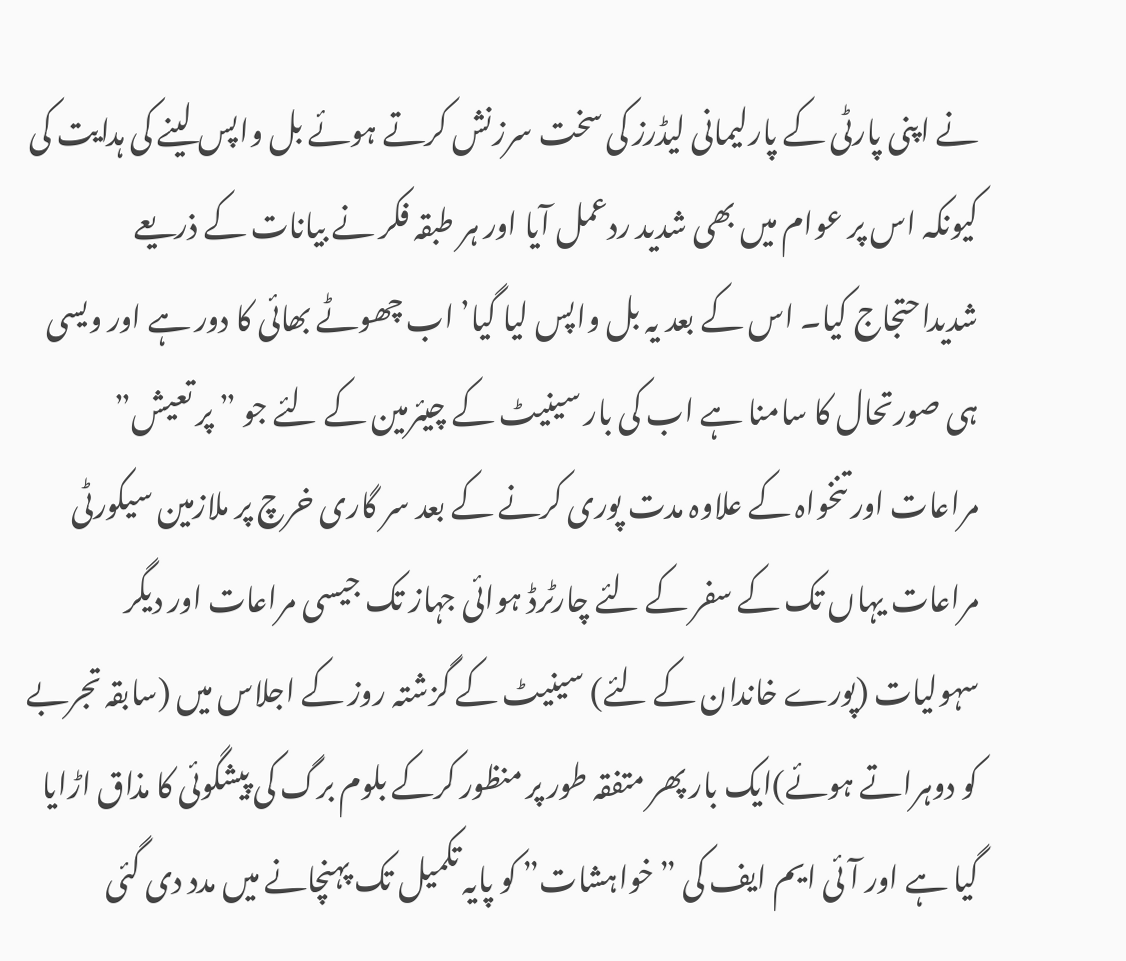نے اپنی پارٹی کے پارلیمانی لیڈرز کی سخت سرزنش کرتے ہوئے بل واپس لینے کی ہدایت کی کیونکہ اس پر عوام میں بھی شدید ردعمل آیا اور ہر طبقہ فکر نے بیانات کے ذریعے شدیداحتجاج کیا۔ اس کے بعد یہ بل واپس لیا گیا’ اب چھوٹے بھائی کا دور ہے اور ویسی ہی صورتحال کا سامنا ہے اب کی بار سینیٹ کے چیئرمین کے لئے جو ” پر تعیش” مراعات اور تنخواہ کے علاوہ مدت پوری کرنے کے بعد سر گاری خرچ پر ملازمین سیکورٹی مراعات یہاں تک کے سفر کے لئے چارٹرڈ ہوائی جہاز تک جیسی مراعات اور دیگر سہولیات (پورے خاندان کے لئے) سینیٹ کے گزشتہ روز کے اجلاس میں (سابقہ تجربے کو دوہراتے ہوئے)ایک بار پھر متفقہ طور پر منظور کرکے بلوم برگ کی پیشگوئی کا مذاق اڑایا گیا ہے اور آئی ایم ایف کی ”خواہشات” کو پایہ تکمیل تک پہنچانے میں مدد دی گئی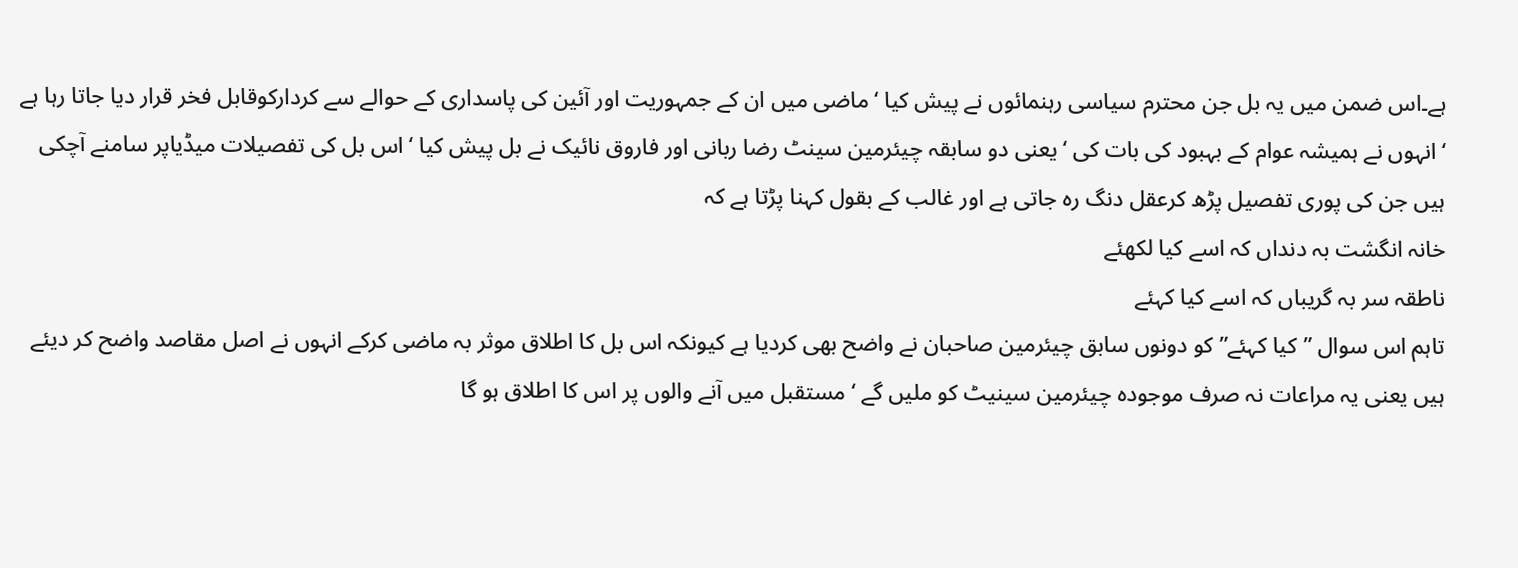ہے۔اس ضمن میں یہ بل جن محترم سیاسی رہنمائوں نے پیش کیا ‘ ماضی میں ان کے جمہوریت اور آئین کی پاسداری کے حوالے سے کردارکوقابل فخر قرار دیا جاتا رہا ہے ‘ انہوں نے ہمیشہ عوام کے بہبود کی بات کی ‘ یعنی دو سابقہ چیئرمین سینٹ رضا ربانی اور فاروق نائیک نے بل پیش کیا ‘ اس بل کی تفصیلات میڈیاپر سامنے آچکی ہیں جن کی پوری تفصیل پڑھ کرعقل دنگ رہ جاتی ہے اور غالب کے بقول کہنا پڑتا ہے کہ
خانہ انگشت بہ دنداں کہ اسے کیا لکھئے
ناطقہ سر بہ گریباں کہ اسے کیا کہئے
تاہم اس سوال ”کیا کہئے” کو دونوں سابق چیئرمین صاحبان نے واضح بھی کردیا ہے کیونکہ اس بل کا اطلاق موثر بہ ماضی کرکے انہوں نے اصل مقاصد واضح کر دیئے ہیں یعنی یہ مراعات نہ صرف موجودہ چیئرمین سینیٹ کو ملیں گے ‘ مستقبل میں آنے والوں پر اس کا اطلاق ہو گا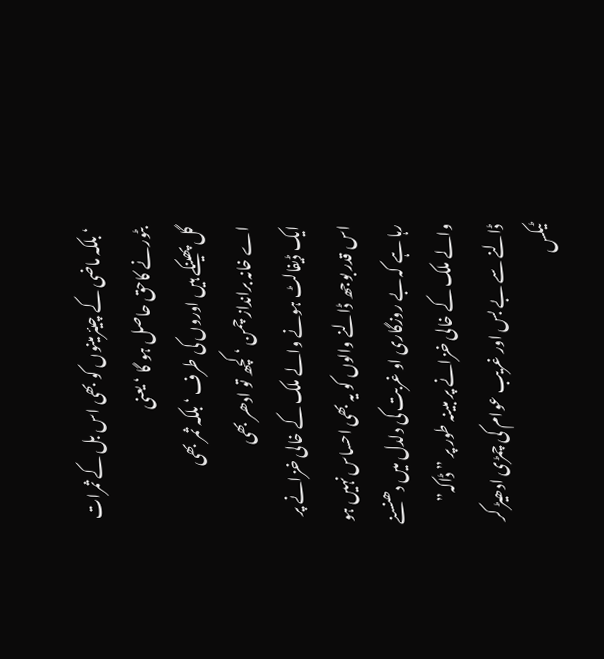‘ بلکہ ماضی کے چیئرمینوں کو بھی اس بل کے ثمرات بٹورنے کاحق حاصل ہو گا ‘ یعنی
گل پھینکے ہیں اوروں کی طرف ‘ بلکہ ثمر بھی
اے خانہ برانداز چمن ‘ کچھ تو ادھر بھی
ایک ڈیفالٹ ہونے والے ملک کے خالی خزانے پر اس قدر بوجھ ڈالنے والوں کو یہ بھی احساس نہیں ہو رہا ہے کہ بے روزگاری او غربت کی دلدل میں دھنسنے والے ملک کے خالی خزانے پر مبینہ طور پر ”ڈاکہ” ڈالنے سے بے بس اور غریب عوام کی چمڑی ادھیڑ کر ٹیکس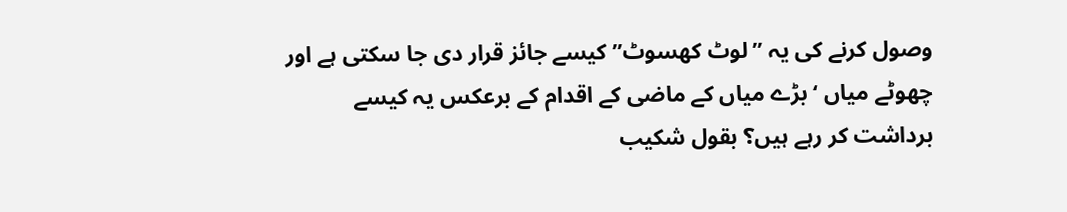وصول کرنے کی یہ ”لوٹ کھسوٹ” کیسے جائز قرار دی جا سکتی ہے اور چھوٹے میاں ‘ بڑے میاں کے ماضی کے اقدام کے برعکس یہ کیسے برداشت کر رہے ہیں؟ بقول شکیب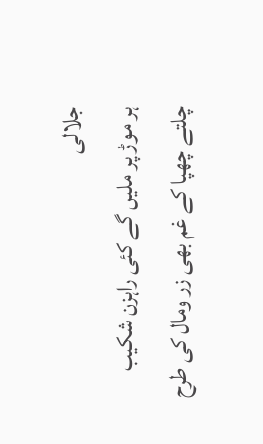جلالی
ہر موڑ پر ملیں گے کئی راہزن شکیب
چلتے چھپا کے غم بھی زر ومال کی طرح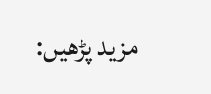مزید پڑھیں: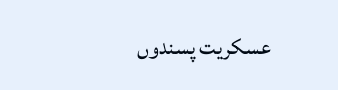عسکریت پسندوں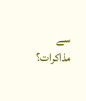سے مذاکرات؟